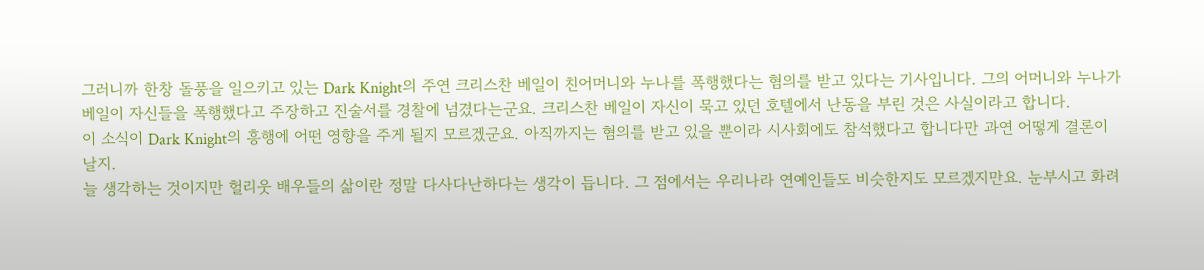그러니까 한창 돌풍을 일으키고 있는 Dark Knight의 주연 크리스찬 베일이 친어머니와 누나를 폭행했다는 혐의를 받고 있다는 기사입니다. 그의 어머니와 누나가 베일이 자신들을 폭행했다고 주장하고 진술서를 경찰에 넘겼다는군요. 크리스찬 베일이 자신이 묵고 있던 호텔에서 난동을 부린 것은 사실이라고 합니다.
이 소식이 Dark Knight의 흥행에 어떤 영향을 주게 될지 모르겠군요. 아직까지는 혐의를 받고 있을 뿐이라 시사회에도 참석했다고 합니다만 과연 어떻게 결론이 날지.
늘 생각하는 것이지만 헐리웃 배우들의 삶이란 정말 다사다난하다는 생각이 듭니다. 그 점에서는 우리나라 연예인들도 비슷한지도 모르겠지만요. 눈부시고 화려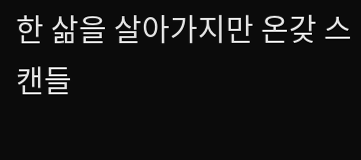한 삶을 살아가지만 온갖 스캔들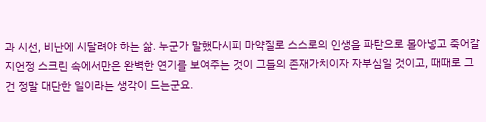과 시선, 비난에 시달려야 하는 삶. 누군가 말했다시피 마약질로 스스로의 인생을 파탄으로 몰아넣고 죽어갈지언정 스크린 속에서만은 완벽한 연기를 보여주는 것이 그들의 존재가치이자 자부심일 것이고, 때때로 그건 정말 대단한 일이라는 생각이 드는군요.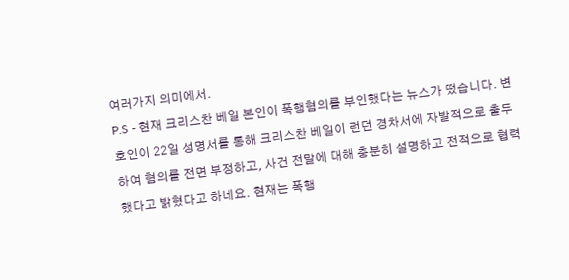여러가지 의미에서.
P.S - 현재 크리스찬 베일 본인이 폭행혐의를 부인했다는 뉴스가 떴습니다. 변호인이 22일 성명서를 통해 크리스찬 베일이 런던 경차서에 자발적으로 출두하여 혐의를 전면 부정하고, 사건 전말에 대해 충분히 설명하고 전적으로 협력했다고 밝혔다고 하네요. 현재는 폭행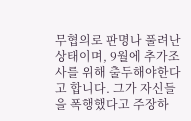무협의로 판명나 풀려난 상태이며, 9월에 추가조사를 위해 출두해야한다고 합니다. 그가 자신들을 폭행했다고 주장하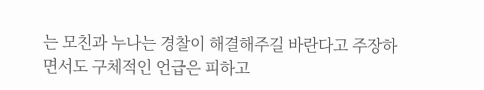는 모친과 누나는 경찰이 해결해주길 바란다고 주장하면서도 구체적인 언급은 피하고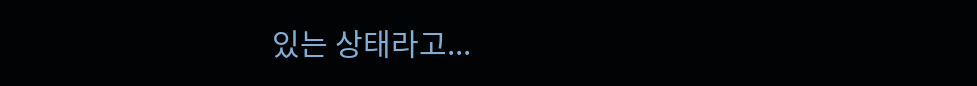있는 상태라고...